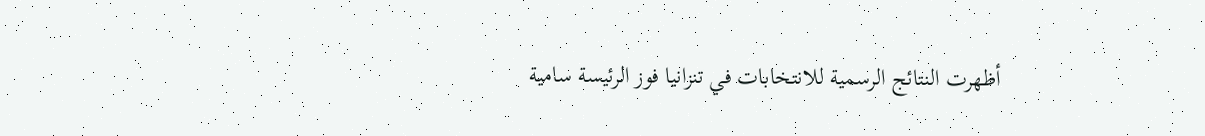أظهرت النتائج الرسمية للانتخابات في تنزانيا فوز الرئيسة سامية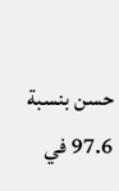حسن بنسبة 97.6 في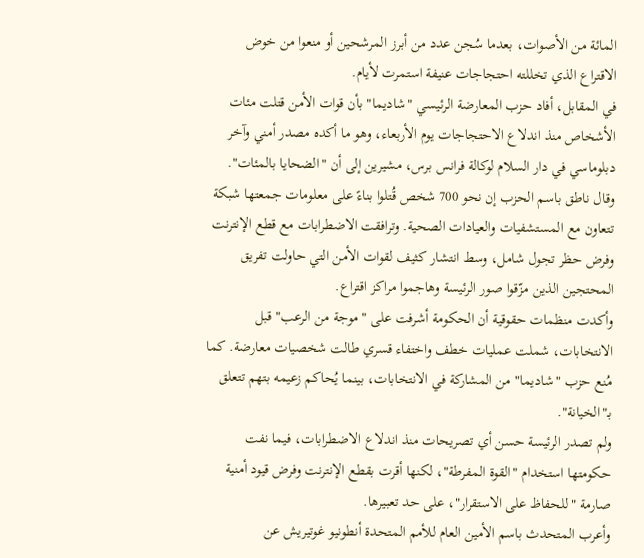المائة من الأصوات، بعدما سُجن عدد من أبرز المرشحين أو منعوا من خوض الاقتراع الذي تخللته احتجاجات عنيفة استمرت لأيام.
في المقابل، أفاد حزب المعارضة الرئيسي "شاديما" بأن قوات الأمن قتلت مئات الأشخاص منذ اندلاع الاحتجاجات يوم الأربعاء، وهو ما أكده مصدر أمني وآخر دبلوماسي في دار السلام لوكالة فرانس برس، مشيرين إلى أن "الضحايا بالمئات".
وقال ناطق باسم الحزب إن نحو 700 شخص قُتلوا بناءً على معلومات جمعتها شبكة تتعاون مع المستشفيات والعيادات الصحية. وترافقت الاضطرابات مع قطع الإنترنت وفرض حظر تجول شامل، وسط انتشار كثيف لقوات الأمن التي حاولت تفريق المحتجين الذين مزّقوا صور الرئيسة وهاجموا مراكز اقتراع.
وأكدت منظمات حقوقية أن الحكومة أشرفت على "موجة من الرعب" قبل الانتخابات، شملت عمليات خطف واختفاء قسري طالت شخصيات معارضة. كما مُنع حزب "شاديما" من المشاركة في الانتخابات، بينما يُحاكم زعيمه بتهم تتعلق بـ"الخيانة".
ولم تصدر الرئيسة حسن أي تصريحات منذ اندلاع الاضطرابات، فيما نفت حكومتها استخدام "القوة المفرطة"، لكنها أقرت بقطع الإنترنت وفرض قيود أمنية صارمة "للحفاظ على الاستقرار"، على حد تعبيرها.
وأعرب المتحدث باسم الأمين العام للأمم المتحدة أنطونيو غوتيريش عن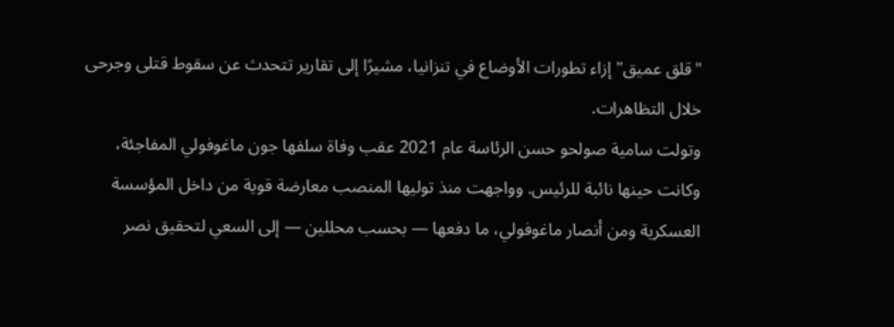"قلق عميق" إزاء تطورات الأوضاع في تنزانيا، مشيرًا إلى تقارير تتحدث عن سقوط قتلى وجرحى خلال التظاهرات.
وتولت سامية صولحو حسن الرئاسة عام 2021 عقب وفاة سلفها جون ماغوفولي المفاجئة، وكانت حينها نائبة للرئيس. وواجهت منذ توليها المنصب معارضة قوية من داخل المؤسسة العسكرية ومن أنصار ماغوفولي، ما دفعها — بحسب محللين — إلى السعي لتحقيق نصر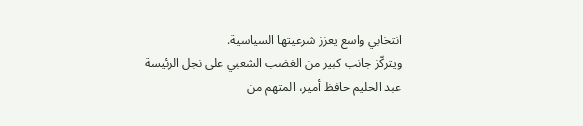انتخابي واسع يعزز شرعيتها السياسية.
ويتركّز جانب كبير من الغضب الشعبي على نجل الرئيسة عبد الحليم حافظ أمير، المتهم من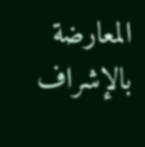المعارضة بالإشراف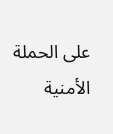على الحملة الأمنية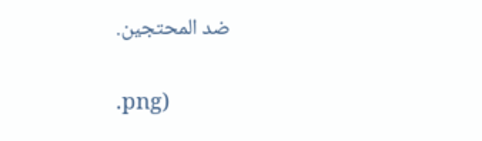ضد المحتجين.


.png)